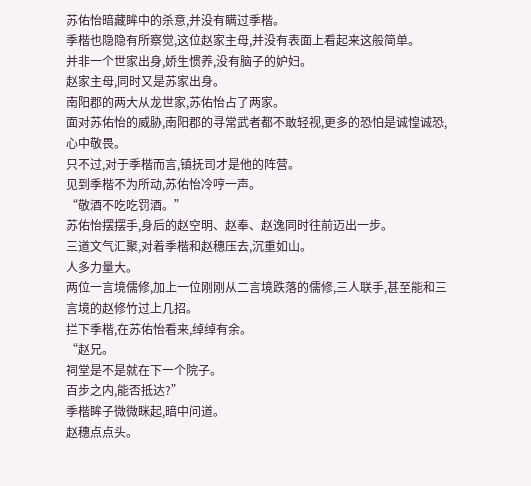苏佑怡暗藏眸中的杀意,并没有瞒过季楷。
季楷也隐隐有所察觉,这位赵家主母,并没有表面上看起来这般简单。
并非一个世家出身,娇生惯养,没有脑子的妒妇。
赵家主母,同时又是苏家出身。
南阳郡的两大从龙世家,苏佑怡占了两家。
面对苏佑怡的威胁,南阳郡的寻常武者都不敢轻视,更多的恐怕是诚惶诚恐,心中敬畏。
只不过,对于季楷而言,镇抚司才是他的阵营。
见到季楷不为所动,苏佑怡冷哼一声。
“敬酒不吃吃罚酒。”
苏佑怡摆摆手,身后的赵空明、赵奉、赵逸同时往前迈出一步。
三道文气汇聚,对着季楷和赵穗压去,沉重如山。
人多力量大。
两位一言境儒修,加上一位刚刚从二言境跌落的儒修,三人联手,甚至能和三言境的赵修竹过上几招。
拦下季楷,在苏佑怡看来,绰绰有余。
“赵兄。
祠堂是不是就在下一个院子。
百步之内,能否抵达?”
季楷眸子微微眯起,暗中问道。
赵穗点点头。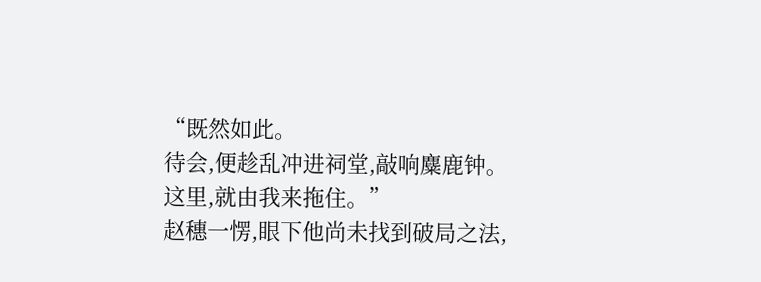“既然如此。
待会,便趁乱冲进祠堂,敲响麋鹿钟。
这里,就由我来拖住。”
赵穗一愣,眼下他尚未找到破局之法,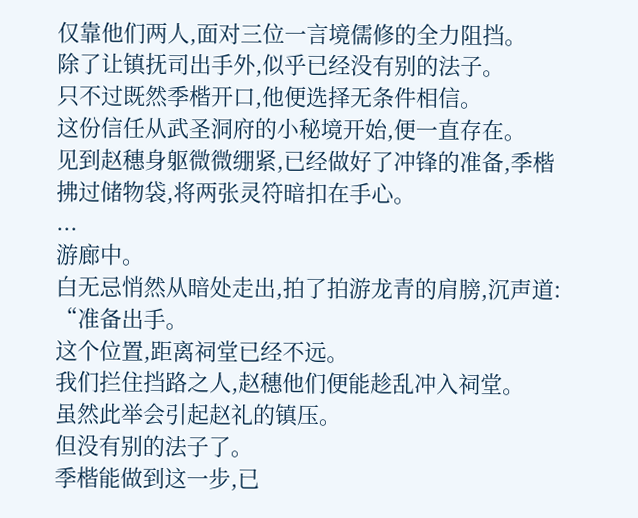仅靠他们两人,面对三位一言境儒修的全力阻挡。
除了让镇抚司出手外,似乎已经没有别的法子。
只不过既然季楷开口,他便选择无条件相信。
这份信任从武圣洞府的小秘境开始,便一直存在。
见到赵穗身躯微微绷紧,已经做好了冲锋的准备,季楷拂过储物袋,将两张灵符暗扣在手心。
...
游廊中。
白无忌悄然从暗处走出,拍了拍游龙青的肩膀,沉声道:
“准备出手。
这个位置,距离祠堂已经不远。
我们拦住挡路之人,赵穗他们便能趁乱冲入祠堂。
虽然此举会引起赵礼的镇压。
但没有别的法子了。
季楷能做到这一步,已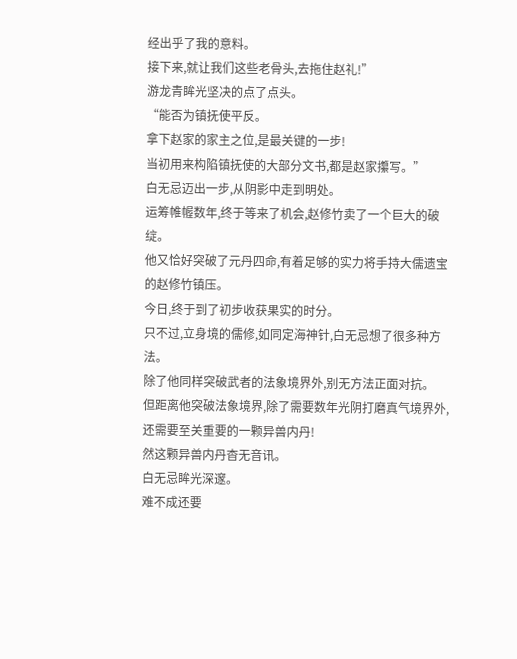经出乎了我的意料。
接下来,就让我们这些老骨头,去拖住赵礼!”
游龙青眸光坚决的点了点头。
“能否为镇抚使平反。
拿下赵家的家主之位,是最关键的一步!
当初用来构陷镇抚使的大部分文书,都是赵家攥写。”
白无忌迈出一步,从阴影中走到明处。
运筹帷幄数年,终于等来了机会,赵修竹卖了一个巨大的破绽。
他又恰好突破了元丹四命,有着足够的实力将手持大儒遗宝的赵修竹镇压。
今日,终于到了初步收获果实的时分。
只不过,立身境的儒修,如同定海神针,白无忌想了很多种方法。
除了他同样突破武者的法象境界外,别无方法正面对抗。
但距离他突破法象境界,除了需要数年光阴打磨真气境界外,还需要至关重要的一颗异兽内丹!
然这颗异兽内丹杳无音讯。
白无忌眸光深邃。
难不成还要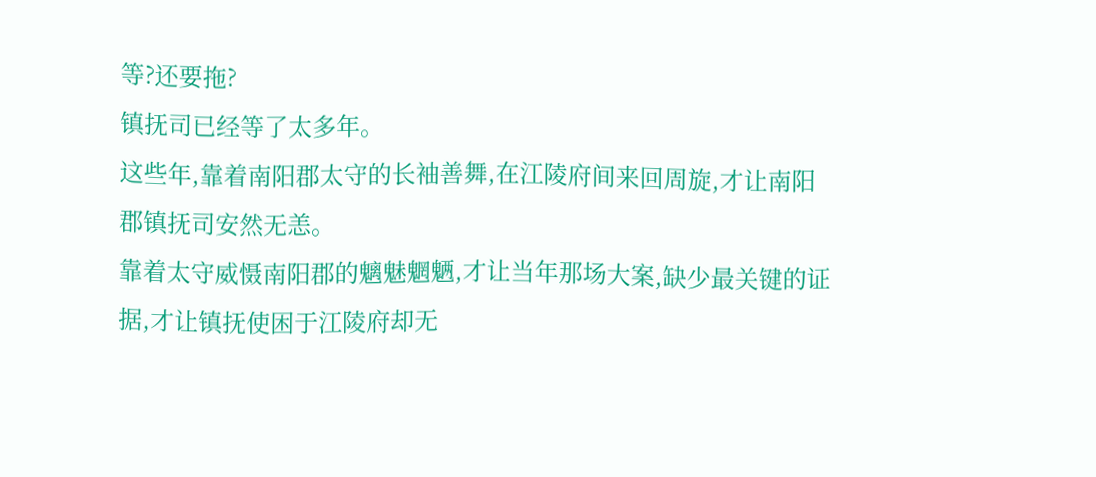等?还要拖?
镇抚司已经等了太多年。
这些年,靠着南阳郡太守的长袖善舞,在江陵府间来回周旋,才让南阳郡镇抚司安然无恙。
靠着太守威慑南阳郡的魑魅魍魉,才让当年那场大案,缺少最关键的证据,才让镇抚使困于江陵府却无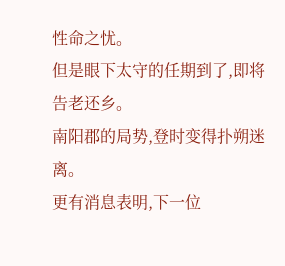性命之忧。
但是眼下太守的任期到了,即将告老还乡。
南阳郡的局势,登时变得扑朔迷离。
更有消息表明,下一位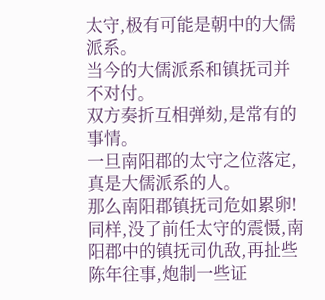太守,极有可能是朝中的大儒派系。
当今的大儒派系和镇抚司并不对付。
双方奏折互相弹劾,是常有的事情。
一旦南阳郡的太守之位落定,真是大儒派系的人。
那么南阳郡镇抚司危如累卵!
同样,没了前任太守的震慑,南阳郡中的镇抚司仇敌,再扯些陈年往事,炮制一些证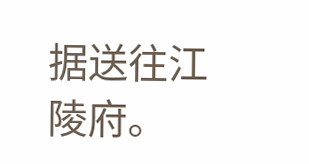据送往江陵府。